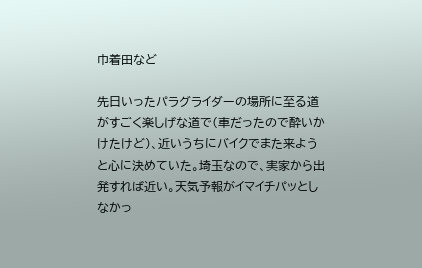巾着田など

先日いったパラグライダーの場所に至る道がすごく楽しげな道で(車だったので酔いかけたけど)、近いうちにバイクでまた来ようと心に決めていた。埼玉なので、実家から出発すれば近い。天気予報がイマイチパッとしなかっ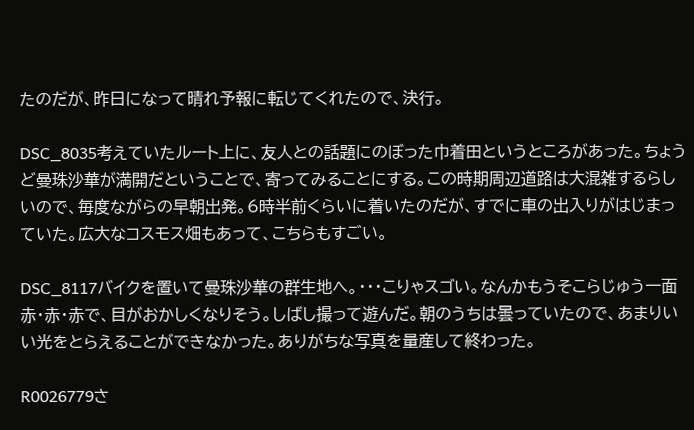たのだが、昨日になって晴れ予報に転じてくれたので、決行。

DSC_8035考えていたルート上に、友人との話題にのぼった巾着田というところがあった。ちょうど曼珠沙華が満開だということで、寄ってみることにする。この時期周辺道路は大混雑するらしいので、毎度ながらの早朝出発。6時半前くらいに着いたのだが、すでに車の出入りがはじまっていた。広大なコスモス畑もあって、こちらもすごい。

DSC_8117バイクを置いて曼珠沙華の群生地へ。・・・こりゃスゴい。なんかもうそこらじゅう一面赤・赤・赤で、目がおかしくなりそう。しばし撮って遊んだ。朝のうちは曇っていたので、あまりいい光をとらえることができなかった。ありがちな写真を量産して終わった。

R0026779さ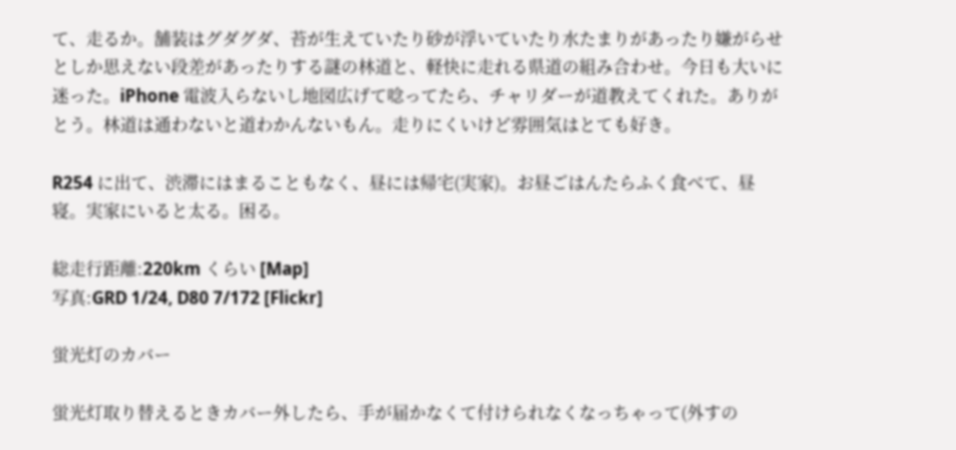て、走るか。舗装はグダグダ、苔が生えていたり砂が浮いていたり水たまりがあったり嫌がらせとしか思えない段差があったりする謎の林道と、軽快に走れる県道の組み合わせ。今日も大いに迷った。iPhone 電波入らないし地図広げて唸ってたら、チャリダーが道教えてくれた。ありがとう。林道は通わないと道わかんないもん。走りにくいけど雰囲気はとても好き。

R254 に出て、渋滞にはまることもなく、昼には帰宅(実家)。お昼ごはんたらふく食べて、昼寝。実家にいると太る。困る。

総走行距離:220km くらい [Map]
写真:GRD 1/24, D80 7/172 [Flickr]

蛍光灯のカバー

蛍光灯取り替えるときカバー外したら、手が届かなくて付けられなくなっちゃって(外すの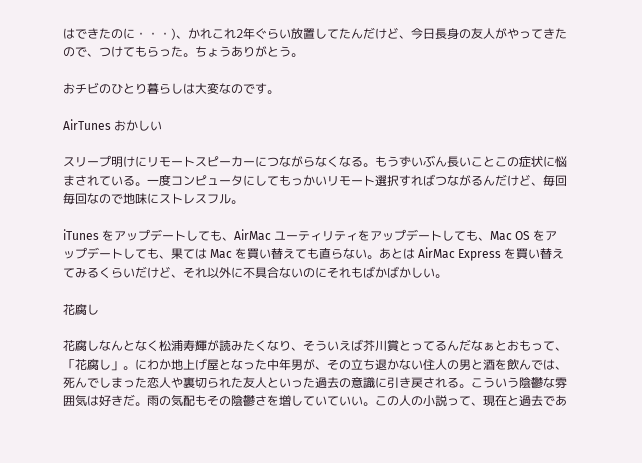はできたのに・・・)、かれこれ2年ぐらい放置してたんだけど、今日長身の友人がやってきたので、つけてもらった。ちょうありがとう。

おチビのひとり暮らしは大変なのです。

AirTunes おかしい

スリープ明けにリモートスピーカーにつながらなくなる。もうずいぶん長いことこの症状に悩まされている。一度コンピュータにしてもっかいリモート選択すればつながるんだけど、毎回毎回なので地味にストレスフル。

iTunes をアップデートしても、AirMac ユーティリティをアップデートしても、Mac OS をアップデートしても、果ては Mac を買い替えても直らない。あとは AirMac Express を買い替えてみるくらいだけど、それ以外に不具合ないのにそれもばかばかしい。

花腐し

花腐しなんとなく松浦寿輝が読みたくなり、そういえば芥川賞とってるんだなぁとおもって、「花腐し」。にわか地上げ屋となった中年男が、その立ち退かない住人の男と酒を飲んでは、死んでしまった恋人や裏切られた友人といった過去の意識に引き戻される。こういう陰鬱な雰囲気は好きだ。雨の気配もその陰鬱さを増していていい。この人の小説って、現在と過去であ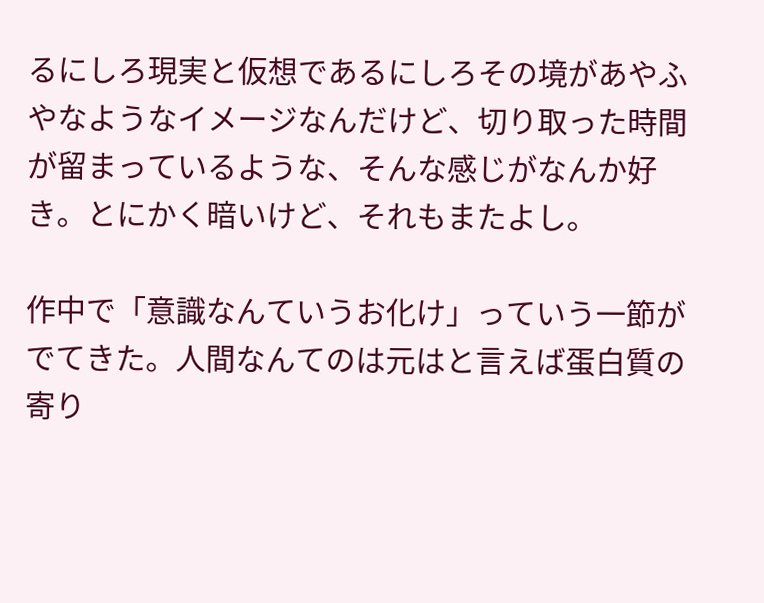るにしろ現実と仮想であるにしろその境があやふやなようなイメージなんだけど、切り取った時間が留まっているような、そんな感じがなんか好き。とにかく暗いけど、それもまたよし。

作中で「意識なんていうお化け」っていう一節がでてきた。人間なんてのは元はと言えば蛋白質の寄り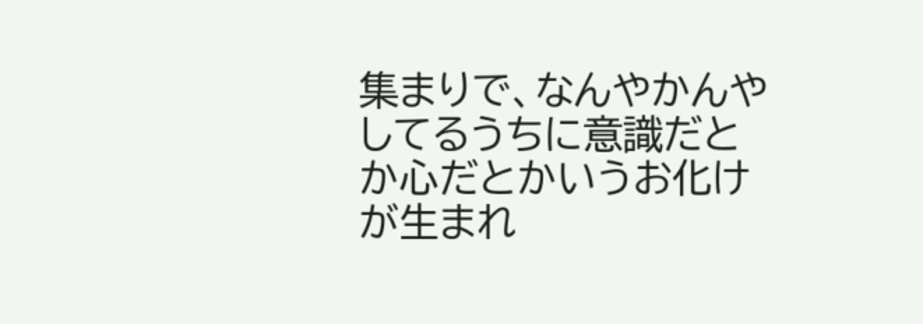集まりで、なんやかんやしてるうちに意識だとか心だとかいうお化けが生まれ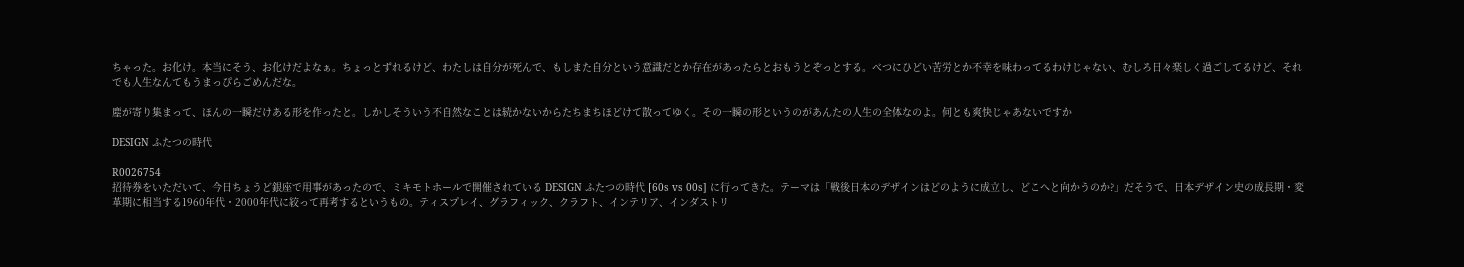ちゃった。お化け。本当にそう、お化けだよなぁ。ちょっとずれるけど、わたしは自分が死んで、もしまた自分という意識だとか存在があったらとおもうとぞっとする。べつにひどい苦労とか不幸を味わってるわけじゃない、むしろ日々楽しく過ごしてるけど、それでも人生なんてもうまっぴらごめんだな。

塵が寄り集まって、ほんの一瞬だけある形を作ったと。しかしそういう不自然なことは続かないからたちまちほどけて散ってゆく。その一瞬の形というのがあんたの人生の全体なのよ。何とも爽快じゃあないですか

DESIGN ふたつの時代

R0026754
招待券をいただいて、今日ちょうど銀座で用事があったので、ミキモトホールで開催されている DESIGN ふたつの時代 [60s vs 00s] に行ってきた。テーマは「戦後日本のデザインはどのように成立し、どこへと向かうのか?」だそうで、日本デザイン史の成長期・変革期に相当する1960年代・2000年代に絞って再考するというもの。ティスプレイ、グラフィック、クラフト、インテリア、インダストリ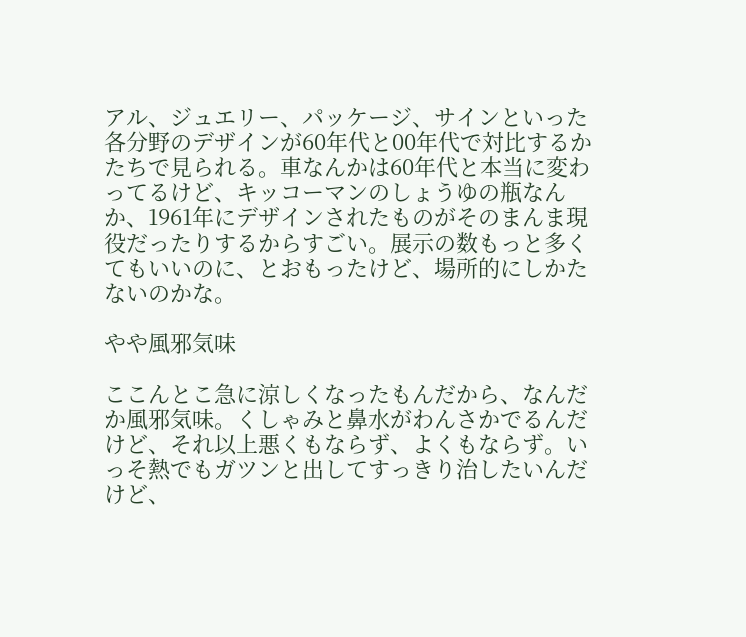アル、ジュエリー、パッケージ、サインといった各分野のデザインが60年代と00年代で対比するかたちで見られる。車なんかは60年代と本当に変わってるけど、キッコーマンのしょうゆの瓶なんか、1961年にデザインされたものがそのまんま現役だったりするからすごい。展示の数もっと多くてもいいのに、とおもったけど、場所的にしかたないのかな。

やや風邪気味

ここんとこ急に涼しくなったもんだから、なんだか風邪気味。くしゃみと鼻水がわんさかでるんだけど、それ以上悪くもならず、よくもならず。いっそ熱でもガツンと出してすっきり治したいんだけど、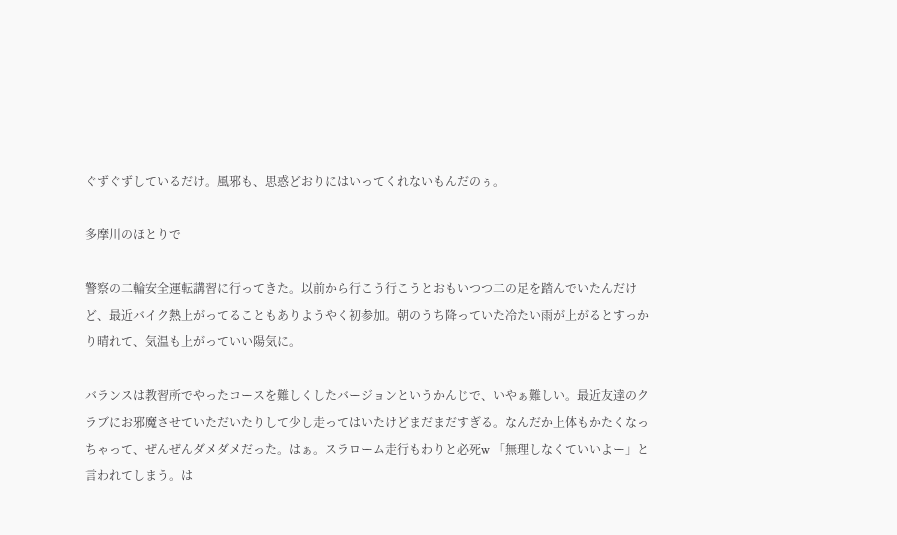ぐずぐずしているだけ。風邪も、思惑どおりにはいってくれないもんだのぅ。

多摩川のほとりで

警察の二輪安全運転講習に行ってきた。以前から行こう行こうとおもいつつ二の足を踏んでいたんだけど、最近バイク熱上がってることもありようやく初参加。朝のうち降っていた冷たい雨が上がるとすっかり晴れて、気温も上がっていい陽気に。

バランスは教習所でやったコースを難しくしたバージョンというかんじで、いやぁ難しい。最近友達のクラブにお邪魔させていただいたりして少し走ってはいたけどまだまだすぎる。なんだか上体もかたくなっちゃって、ぜんぜんダメダメだった。はぁ。スラローム走行もわりと必死w 「無理しなくていいよー」と言われてしまう。は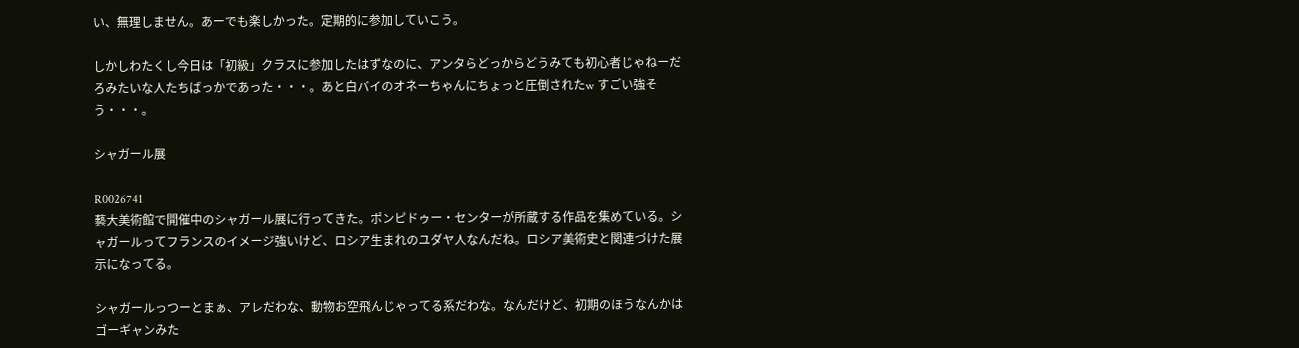い、無理しません。あーでも楽しかった。定期的に参加していこう。

しかしわたくし今日は「初級」クラスに参加したはずなのに、アンタらどっからどうみても初心者じゃねーだろみたいな人たちばっかであった・・・。あと白バイのオネーちゃんにちょっと圧倒されたw すごい強そう・・・。

シャガール展

R0026741
藝大美術館で開催中のシャガール展に行ってきた。ポンピドゥー・センターが所蔵する作品を集めている。シャガールってフランスのイメージ強いけど、ロシア生まれのユダヤ人なんだね。ロシア美術史と関連づけた展示になってる。

シャガールっつーとまぁ、アレだわな、動物お空飛んじゃってる系だわな。なんだけど、初期のほうなんかはゴーギャンみた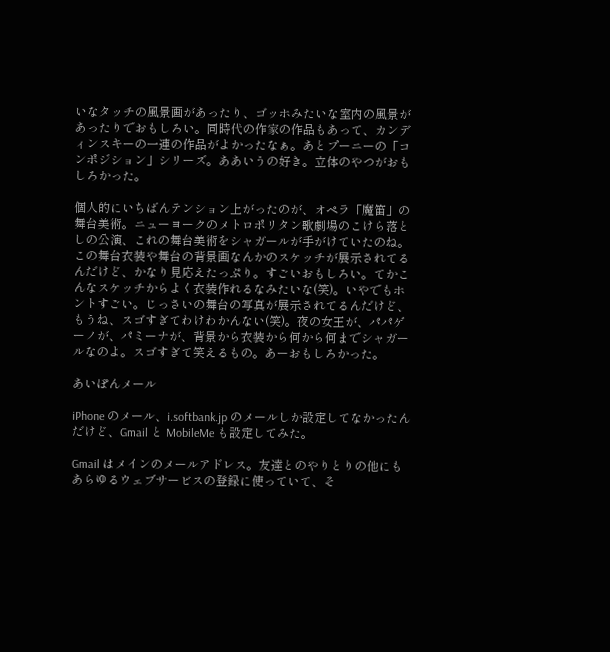いなタッチの風景画があったり、ゴッホみたいな室内の風景があったりでおもしろい。同時代の作家の作品もあって、カンディンスキーの一連の作品がよかったなぁ。あとプーニーの「コンポジション」シリーズ。ああいうの好き。立体のやつがおもしろかった。

個人的にいちばんテンション上がったのが、オペラ「魔笛」の舞台美術。ニューヨークのメトロポリタン歌劇場のこけら落としの公演、これの舞台美術をシャガールが手がけていたのね。この舞台衣装や舞台の背景画なんかのスケッチが展示されてるんだけど、かなり見応えたっぷり。すごいおもしろい。てかこんなスケッチからよく衣装作れるなみたいな(笑)。いやでもホントすごい。じっさいの舞台の写真が展示されてるんだけど、もうね、スゴすぎてわけわかんない(笑)。夜の女王が、パパゲーノが、パミーナが、背景から衣装から何から何までシャガールなのよ。スゴすぎて笑えるもの。あーおもしろかった。

あいぽんメール

iPhone のメール、i.softbank.jp のメールしか設定してなかったんだけど、Gmail と MobileMe も設定してみた。

Gmail はメインのメールアドレス。友達とのやりとりの他にもあらゆるウェブサービスの登録に使っていて、そ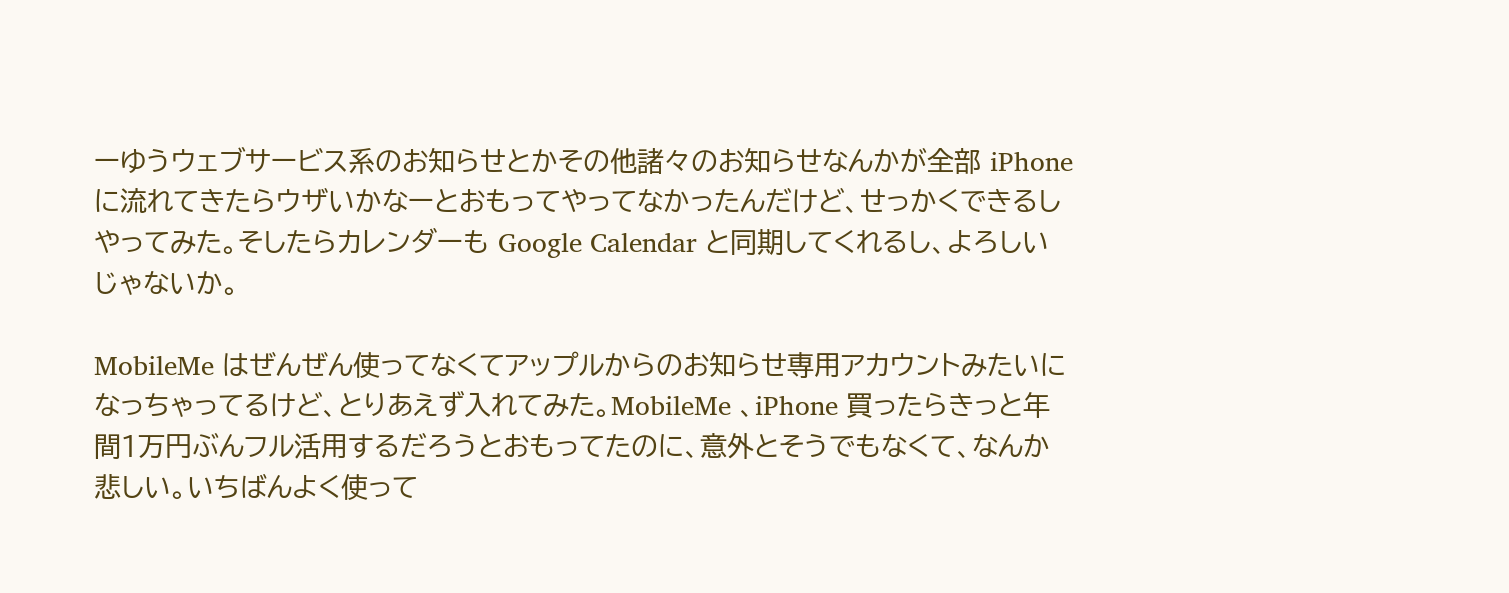ーゆうウェブサービス系のお知らせとかその他諸々のお知らせなんかが全部 iPhone に流れてきたらウザいかなーとおもってやってなかったんだけど、せっかくできるしやってみた。そしたらカレンダーも Google Calendar と同期してくれるし、よろしいじゃないか。

MobileMe はぜんぜん使ってなくてアップルからのお知らせ専用アカウントみたいになっちゃってるけど、とりあえず入れてみた。MobileMe 、iPhone 買ったらきっと年間1万円ぶんフル活用するだろうとおもってたのに、意外とそうでもなくて、なんか悲しい。いちばんよく使って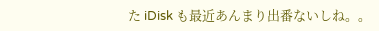た iDisk も最近あんまり出番ないしね。。